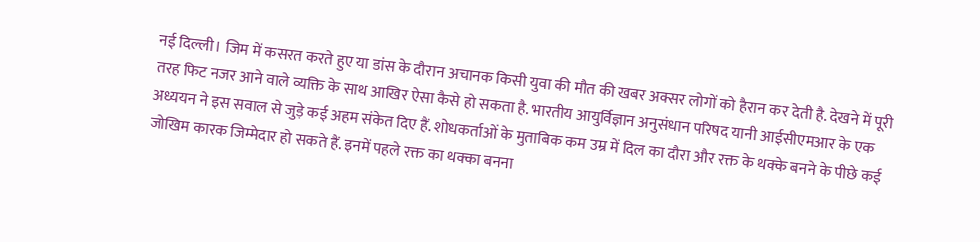नई दिल्ली। जिम में कसरत करते हुए या डांस के दौरान अचानक किसी युवा की मौत की खबर अक्सर लोगों को हैरान कर देती है. देखने में पूरी तरह फिट नजर आने वाले व्यक्ति के साथ आखिर ऐसा कैसे हो सकता है. भारतीय आयुर्विज्ञान अनुसंधान परिषद यानी आईसीएमआर के एक अध्ययन ने इस सवाल से जुड़े कई अहम संकेत दिए हैं. शोधकर्ताओं के मुताबिक कम उम्र में दिल का दौरा और रक्त के थक्के बनने के पीछे कई जोखिम कारक जिम्मेदार हो सकते हैं. इनमें पहले रक्त का थक्का बनना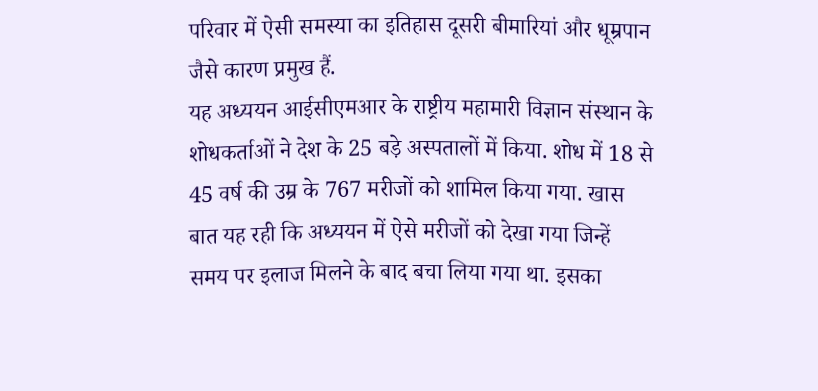परिवार में ऐसी समस्या का इतिहास दूसरी बीमारियां और धूम्रपान जैसे कारण प्रमुख हैं.
यह अध्ययन आईसीएमआर के राष्ट्रीय महामारी विज्ञान संस्थान के शोधकर्ताओं ने देश के 25 बड़े अस्पतालों में किया. शोध में 18 से 45 वर्ष की उम्र के 767 मरीजों को शामिल किया गया. खास बात यह रही कि अध्ययन में ऐसे मरीजों को देखा गया जिन्हें समय पर इलाज मिलने के बाद बचा लिया गया था. इसका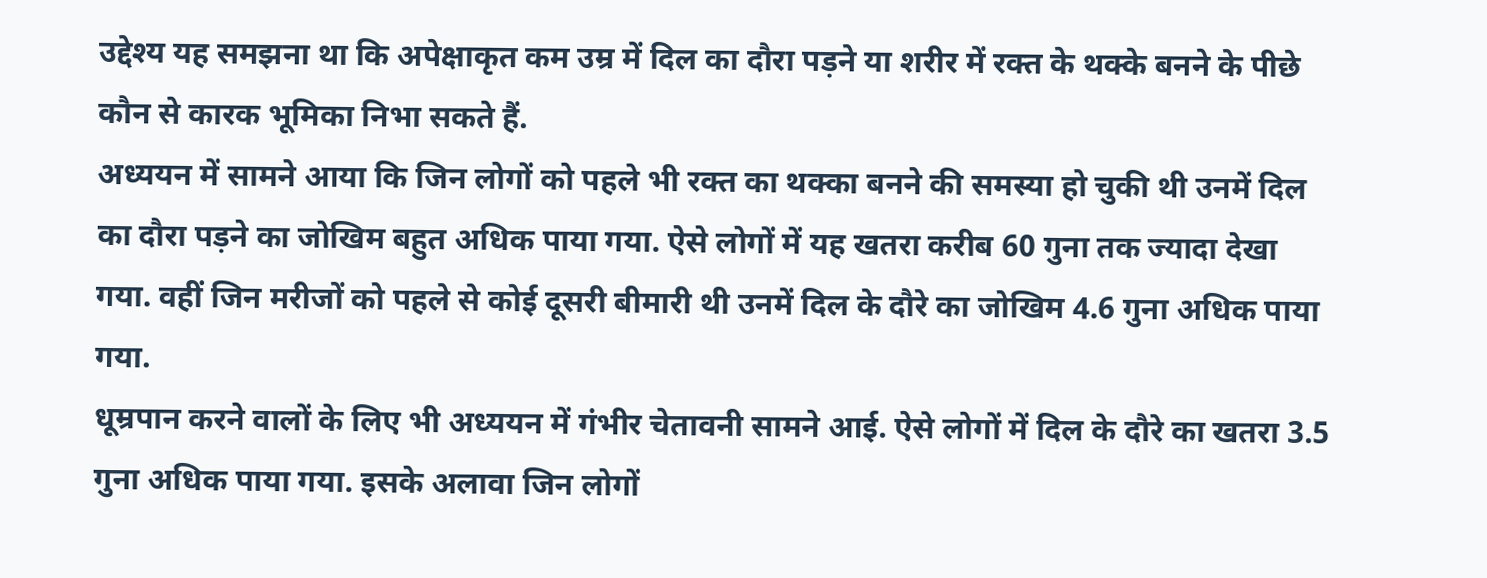उद्देश्य यह समझना था कि अपेक्षाकृत कम उम्र में दिल का दौरा पड़ने या शरीर में रक्त के थक्के बनने के पीछे कौन से कारक भूमिका निभा सकते हैं.
अध्ययन में सामने आया कि जिन लोगों को पहले भी रक्त का थक्का बनने की समस्या हो चुकी थी उनमें दिल का दौरा पड़ने का जोखिम बहुत अधिक पाया गया. ऐसे लोगों में यह खतरा करीब 60 गुना तक ज्यादा देखा गया. वहीं जिन मरीजों को पहले से कोई दूसरी बीमारी थी उनमें दिल के दौरे का जोखिम 4.6 गुना अधिक पाया गया.
धूम्रपान करने वालों के लिए भी अध्ययन में गंभीर चेतावनी सामने आई. ऐसे लोगों में दिल के दौरे का खतरा 3.5 गुना अधिक पाया गया. इसके अलावा जिन लोगों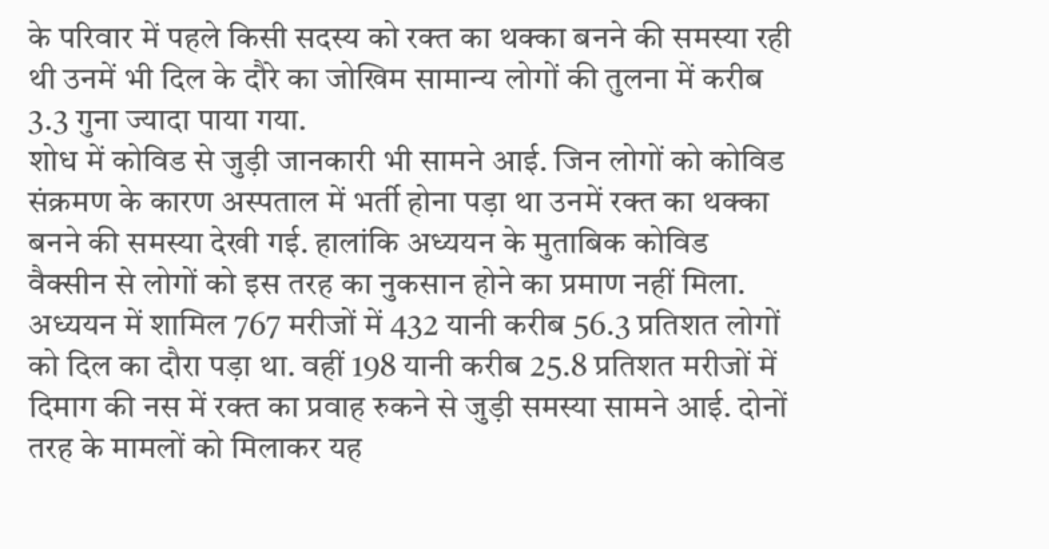के परिवार में पहले किसी सदस्य को रक्त का थक्का बनने की समस्या रही थी उनमें भी दिल के दौरे का जोखिम सामान्य लोगों की तुलना में करीब 3.3 गुना ज्यादा पाया गया.
शोध में कोविड से जुड़ी जानकारी भी सामने आई. जिन लोगों को कोविड संक्रमण के कारण अस्पताल में भर्ती होना पड़ा था उनमें रक्त का थक्का बनने की समस्या देखी गई. हालांकि अध्ययन के मुताबिक कोविड वैक्सीन से लोगों को इस तरह का नुकसान होने का प्रमाण नहीं मिला.
अध्ययन में शामिल 767 मरीजों में 432 यानी करीब 56.3 प्रतिशत लोगों को दिल का दौरा पड़ा था. वहीं 198 यानी करीब 25.8 प्रतिशत मरीजों में दिमाग की नस में रक्त का प्रवाह रुकने से जुड़ी समस्या सामने आई. दोनों तरह के मामलों को मिलाकर यह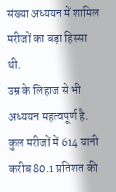संख्या अध्ययन में शामिल मरीजों का बड़ा हिस्सा थी.
उम्र के लिहाज से भी अध्ययन महत्वपूर्ण है. कुल मरीजों में 614 यानी करीब 80.1 प्रतिशत की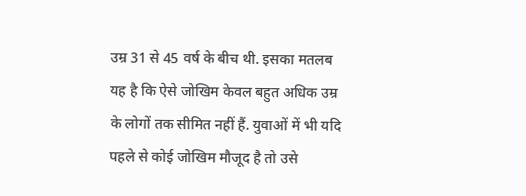उम्र 31 से 45 वर्ष के बीच थी. इसका मतलब यह है कि ऐसे जोखिम केवल बहुत अधिक उम्र के लोगों तक सीमित नहीं हैं. युवाओं में भी यदि पहले से कोई जोखिम मौजूद है तो उसे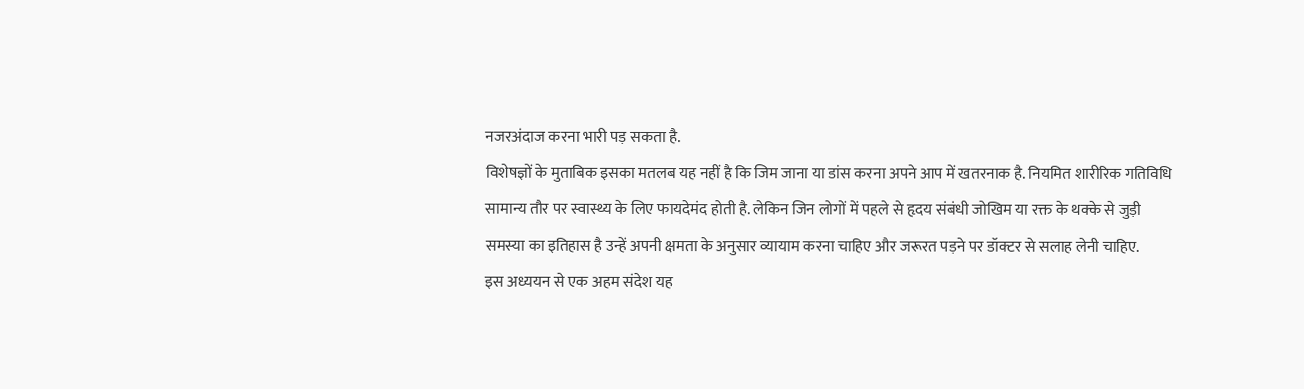नजरअंदाज करना भारी पड़ सकता है.
विशेषज्ञों के मुताबिक इसका मतलब यह नहीं है कि जिम जाना या डांस करना अपने आप में खतरनाक है. नियमित शारीरिक गतिविधि सामान्य तौर पर स्वास्थ्य के लिए फायदेमंद होती है. लेकिन जिन लोगों में पहले से हृदय संबंधी जोखिम या रक्त के थक्के से जुड़ी समस्या का इतिहास है उन्हें अपनी क्षमता के अनुसार व्यायाम करना चाहिए और जरूरत पड़ने पर डॉक्टर से सलाह लेनी चाहिए.
इस अध्ययन से एक अहम संदेश यह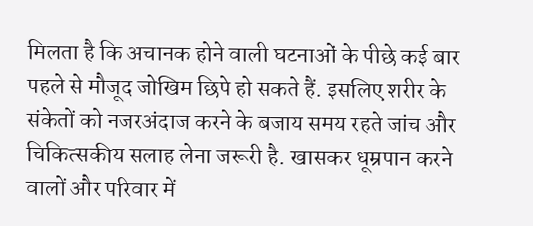मिलता है कि अचानक होने वाली घटनाओं के पीछे कई बार पहले से मौजूद जोखिम छिपे हो सकते हैं. इसलिए शरीर के संकेतों को नजरअंदाज करने के बजाय समय रहते जांच और चिकित्सकीय सलाह लेना जरूरी है. खासकर धूम्रपान करने वालों और परिवार में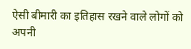ऐसी बीमारी का इतिहास रखने वाले लोगों को अपनी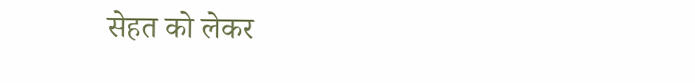सेहत को लेकर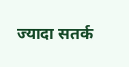ज्यादा सतर्क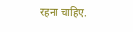रहना चाहिए.